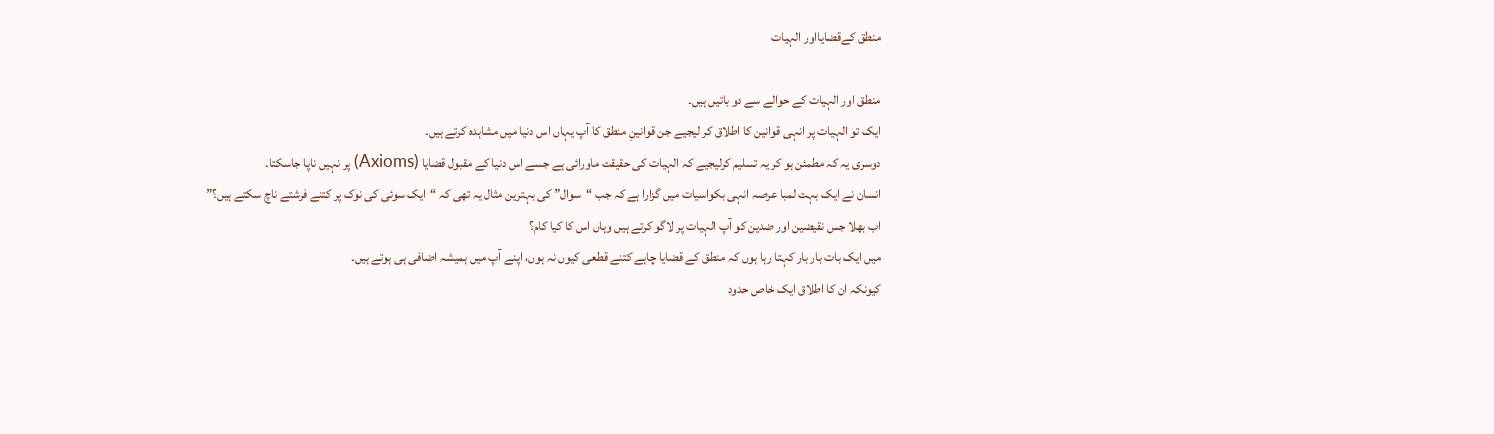منطق کےقضایااور الہیات

منطق اور الہیات کے حوالے سے دو باتیں ہیں۔
ایک تو الہیات پر انہی قوانین کا اطلاق کر لیجیے جن قوانینِ منطق کا آپ یہاں اس دنیا میں مشاہدہ کرتے ہیں۔
دوسری یہ کہ مطمئن ہو کر یہ تسلیم کرلیجیے کہ الہیات کی حقیقت ماورائی ہے جسے اس دنیا کے مقبول قضایا (Axioms) پر نہیں ناپا جاسکتا۔
انسان نے ایک بہت لمبا عرصہ انہی بکواسیات میں گزارا ہے کہ جب “سوال” کی بہترین مثال یہ تھی کہ “ایک سوئی کی نوک پر کتنے فرشتے ناچ سکتے ہیں؟”
اب بھلا جس نقیضین اور ضدین کو آپ الہیات پر لاگو کرتے ہیں وہاں اس کا کیا کام؟
میں ایک بات بار بار کہتا رہا ہوں کہ منطق کے قضایا چاہے کتنے قطعی کیوں نہ ہوں، اپنے آپ میں ہمیشہ اضافی ہی ہوتے ہیں۔
کیونکہ ان کا اطلاق ایک خاص حدود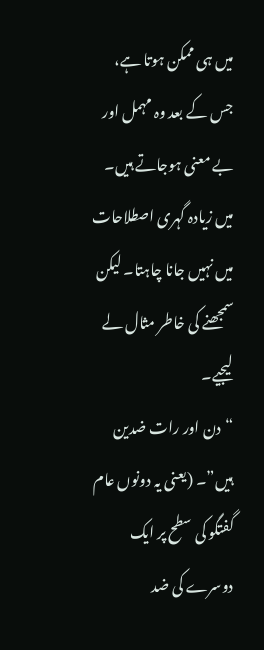میں ہی ممکن ہوتا ہے، جس کے بعد وہ مہمل اور بے معنی ہوجاتے ہیں۔
میں زیادہ گہری اصطلاحات میں نہیں جانا چاہتا۔ لیکن سمجھنے کی خاطر مثال لے لیجیے۔
“دن اور رات ضدین ہیں”۔ (یعنی یہ دونوں عام گفتگو کی سطح پر ایک دوسرے کی ضد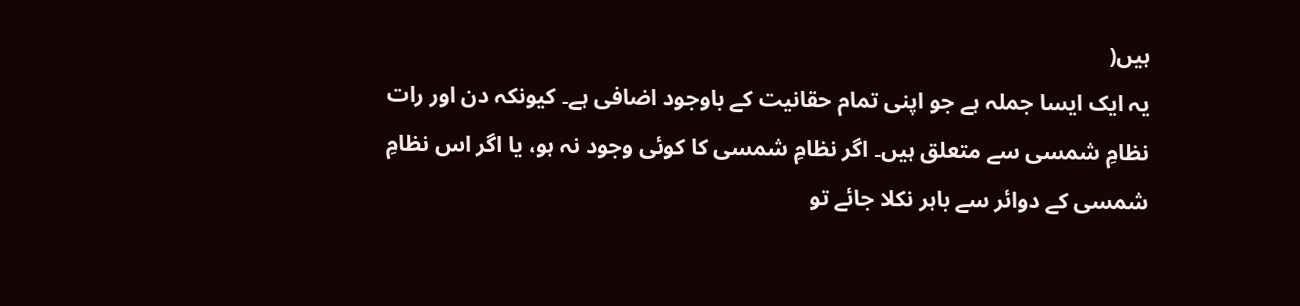ہیں(
یہ ایک ایسا جملہ ہے جو اپنی تمام حقانیت کے باوجود اضافی ہے۔ کیونکہ دن اور رات نظامِ شمسی سے متعلق ہیں۔ اگر نظامِ شمسی کا کوئی وجود نہ ہو، یا اگر اس نظامِ شمسی کے دوائر سے باہر نکلا جائے تو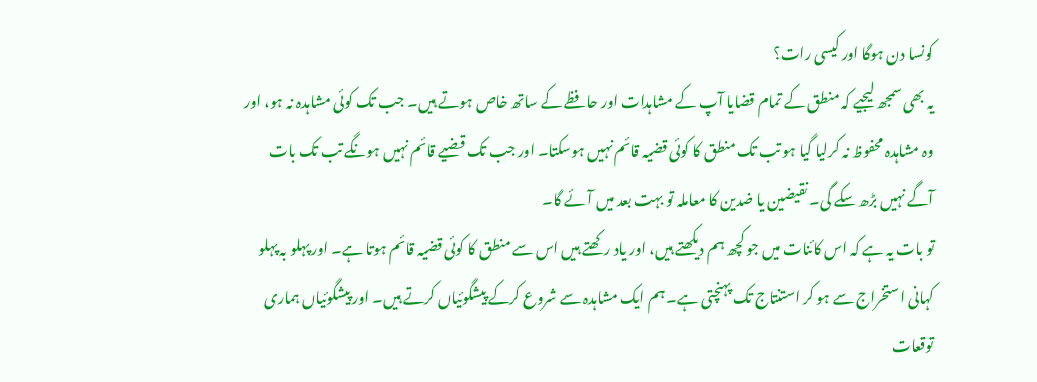کونسا دن ہوگا اور کیسی رات؟
یہ بھی سمجھ لیجیے کہ منطق کے تمام قضایا آپ کے مشاہدات اور حافظے کے ساتھ خاص ہوتے ہیں۔ جب تک کوئی مشاہدہ نہ ہو، اور وہ مشاہدہ محفوظ نہ کرلیا گیا ہو تب تک منطق کا کوئی قضیہ قائم نہیں ہوسکتا۔ اور جب تک قضیے قائم نہیں ہونگے تب تک بات آگے نہیں بڑھ سکے گی۔ نقیضین یا ضدین کا معاملہ تو بہت بعد میں آئے گا۔
تو بات یہ ہے کہ اس کائنات میں جو کچھ ہم دیکھتے ہیں، اور یاد رکھتے ہیں اس سے منطق کا کوئی قضیہ قائم ہوتا ہے۔ اور پہلو بہ پہلو کہانی استخراج سے ہو کر استنتاج تک پہنچتی ہے۔ ہم ایک مشاہدہ سے شروع کرکے پیشگوئیاں کرتے ہیں۔ اور پیشگوئیاں ہماری توقعات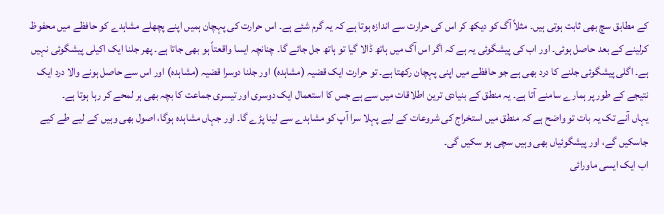کے مطابق سچ بھی ثابت ہوتی ہیں۔ مثلاً آگ کو دیکھ کر اس کی حرارت سے اندازہ ہوتا ہے کہ یہ گرم شئے ہے۔ اس حرارت کی پہچان ہمیں اپنے پچھلے مشاہدے کو حافظے میں محفوظ کرلینے کے بعد حاصل ہوئی۔ اور اب کی پیشگوئی یہ ہے کہ اگر اس آگ میں ہاتھ ڈالا گیا تو ہاتھ جل جائے گا۔ چنانچہ ایسا واقعتاً ہو بھی جاتا ہے۔ پھر جلنا ایک اکیلی پیشگوئی نہیں ہے۔ اگلی پیشگوئی جلنے کا درد بھی ہے جو حافظے میں اپنی پہچان رکھتا ہے۔ تو حرارت ایک قضیہ (مشاہدہ) اور جلنا دوسرا قضیہ (مشاہدہ) اور اس سے حاصل ہونے والا درد ایک نتیجے کے طور پر ہمارے سامنے آتا ہے۔ یہ منطق کے بنیادی ترین اطلاقات میں سے ہے جس کا استعمال ایک دوسری اور تیسری جماعت کا بچہ بھی ہر لمحے کر رہا ہوتا ہے۔
یہاں آنے تک یہ بات تو واضح ہے کہ منطق میں استخراج کی شروعات کے لیے پہلا سرا آپ کو مشاہدے سے لینا پڑے گا۔ اور جہاں مشاہدہ ہوگا، اصول بھی وہیں کے لیے طے کیے جاسکیں گے، اور پیشگوئیاں بھی وہیں سچی ہو سکیں گی۔
اب ایک ایسی ماورائی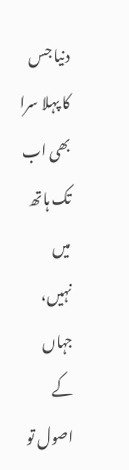دنیا جس کا پہلا سرا بھی اب تک ہاتھ میں نہیں، جہاں کے اصول تو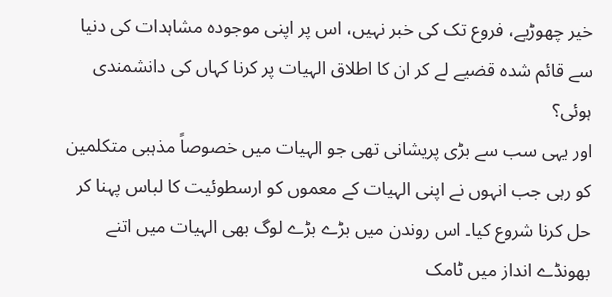خیر چھوڑیے، فروع تک کی خبر نہیں، اس پر اپنی موجودہ مشاہدات کی دنیا سے قائم شدہ قضیے لے کر ان کا اطلاق الہیات پر کرنا کہاں کی دانشمندی ہوئی؟
اور یہی سب سے بڑی پریشانی تھی جو الہیات میں خصوصاً مذہبی متکلمین کو رہی جب انہوں نے اپنی الہیات کے معموں کو ارسطوئیت کا لباس پہنا کر حل کرنا شروع کیا۔ اس روندن میں بڑے بڑے لوگ بھی الہیات میں اتنے بھونڈے انداز میں ٹامک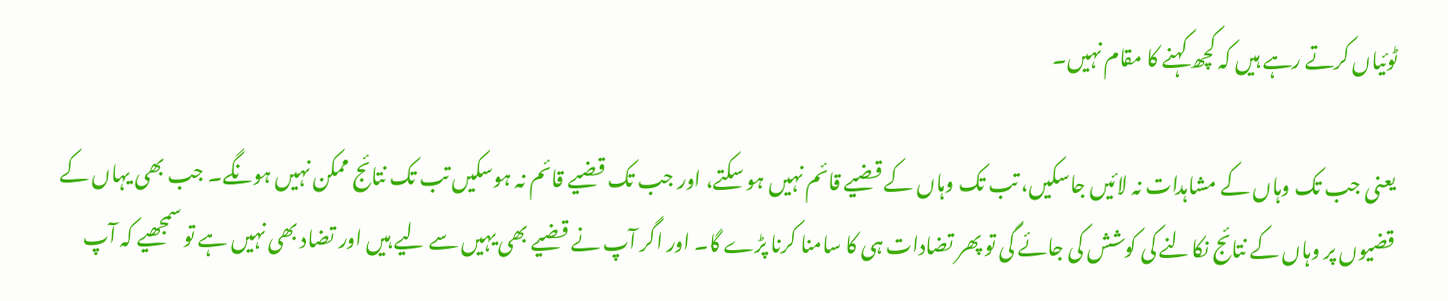ٹوئیاں کرتے رہے ہیں کہ کچھ کہنے کا مقام نہیں۔

یعنی جب تک وہاں کے مشاہدات نہ لائیں جاسکیں، تب تک وہاں کے قضیے قائم نہیں ہو سکتے، اور جب تک قضیے قائم نہ ہوسکیں تب تک نتائج ممکن نہیں ہونگے۔ جب بھی یہاں کے قضیوں پر وہاں کے نتائج نکالنے کی کوشش کی جائے گی تو پھر تضادات ہی کا سامنا کرنا پڑے گا۔ اور اگر آپ نے قضیے بھی یہیں سے لیے ہیں اور تضاد بھی نہیں ہے تو سمجھیے کہ آپ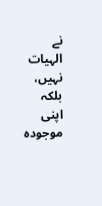نے الہیات نہیں، بلکہ اپنی موجودہ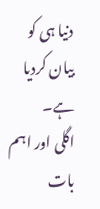دنیا ہی کو بیان کردیا ہے۔
اگلی اور اہم بات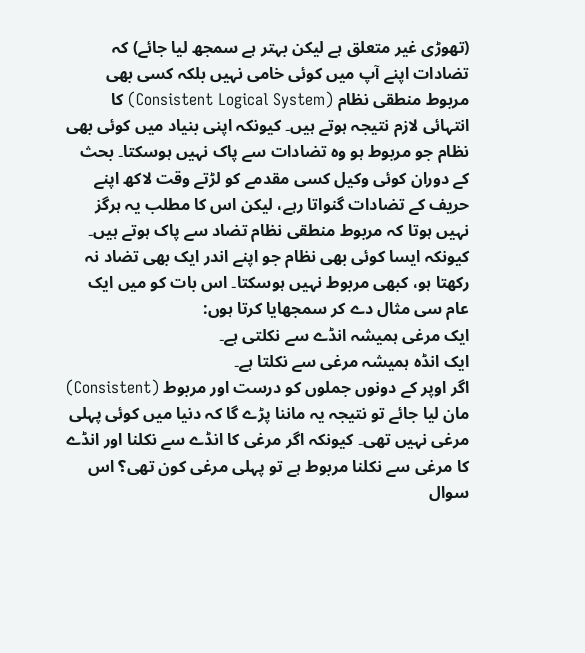(تھوڑی غیر متعلق ہے لیکن بہتر ہے سمجھ لیا جائے) کہ تضادات اپنے آپ میں کوئی خامی نہیں بلکہ کسی بھی مربوط منطقی نظام (Consistent Logical System) کا انتہائی لازم نتیجہ ہوتے ہیں۔ کیونکہ اپنی بنیاد میں کوئی بھی نظام جو مربوط ہو وہ تضادات سے پاک نہیں ہوسکتا۔ بحث کے دوران کوئی وکیل کسی مقدمے کو لڑتے وقت لاکھ اپنے حریف کے تضادات گنواتا رہے، لیکن اس کا مطلب یہ ہرگز نہیں ہوتا کہ مربوط منطقی نظام تضاد سے پاک ہوتے ہیں۔ کیونکہ ایسا کوئی بھی نظام جو اپنے اندر ایک بھی تضاد نہ رکھتا ہو، کبھی مربوط نہیں ہوسکتا۔ اس بات کو میں ایک عام سی مثال دے کر سمجھایا کرتا ہوں:
ایک مرغی ہمیشہ انڈے سے نکلتی ہے۔
ایک انڈہ ہمیشہ مرغی سے نکلتا ہے۔
اگر اوپر کے دونوں جملوں کو درست اور مربوط (Consistent) مان لیا جائے تو نتیجہ یہ ماننا پڑے گا کہ دنیا میں کوئی پہلی مرغی نہیں تھی۔ کیونکہ اگر مرغی کا انڈے سے نکلنا اور انڈے کا مرغی سے نکلنا مربوط ہے تو پہلی مرغی کون تھی؟ اس سوال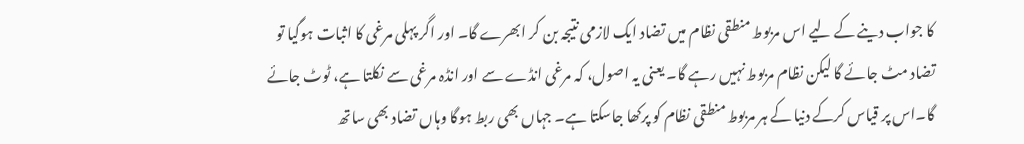کا جواب دینے کے لیے اس مربوط منطقی نظام میں تضاد ایک لازمی نتیجہ بن کر ابھرے گا۔ اور اگر پہلی مرغی کا اثبات ہوگیا تو تضاد مٹ جائے گا لیکن نظام مربوط نہیں رہے گا۔ یعنی یہ اصول، کہ مرغی انڈے سے اور انڈہ مرغی سے نکلتا ہے، ٹوٹ جائے گا۔اس پر قیاس کرکے دنیا کے ہر مربوط منطقی نظام کو پرکھا جاسکتا ہے۔ جہاں بھی ربط ہوگا وہاں تضاد بھی ساتھ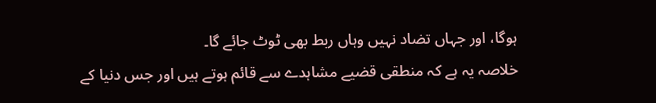ہوگا، اور جہاں تضاد نہیں وہاں ربط بھی ٹوٹ جائے گا۔
خلاصہ یہ ہے کہ منطقی قضیے مشاہدے سے قائم ہوتے ہیں اور جس دنیا کے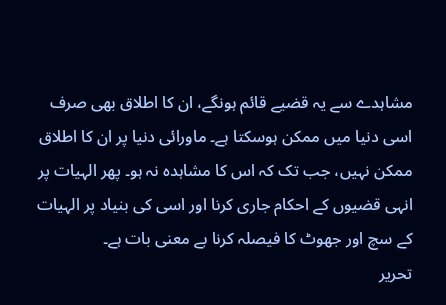مشاہدے سے یہ قضیے قائم ہونگے، ان کا اطلاق بھی صرف اسی دنیا میں ممکن ہوسکتا ہے۔ ماورائی دنیا پر ان کا اطلاق ممکن نہیں، جب تک کہ اس کا مشاہدہ نہ ہو۔ پھر الہیات پر انہی قضیوں کے احکام جاری کرنا اور اسی کی بنیاد پر الہیات کے سچ اور جھوٹ کا فیصلہ کرنا بے معنی بات ہے۔
تحریر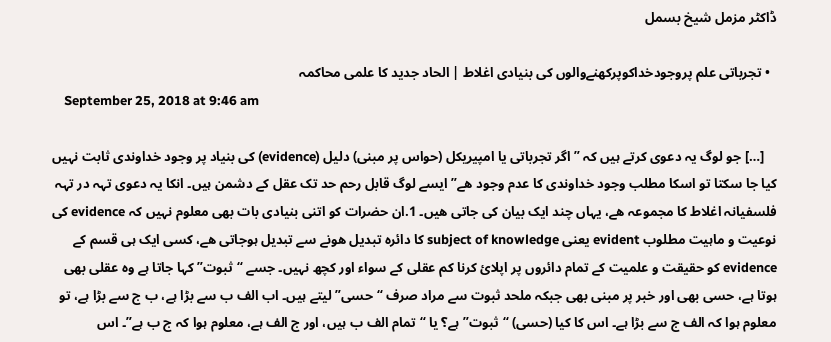ڈاکٹر مزمل شیخ بسمل

  • تجرباتی علم پروجودخداکوپرکھنےوالوں کی بنیادی اغلاط | الحاد جدید کا علمی محاکمہ
    September 25, 2018 at 9:46 am

    […] جو لوگ یہ دعوی کرتے ہیں کہ ”اگر تجرباتی یا امپیریکل (حواس پر مبنی) دلیل (evidence) کی بنیاد پر وجود خداوندی ثابت نہیں کیا جا سکتا تو اسکا مطلب وجود خداوندی کا عدم وجود ھے” ایسے لوگ قابل رحم حد تک عقل کے دشمن ہیں۔ انکا یہ دعوی تہہ در تہہ فلسفیانہ اغلاط کا مجموعہ ھے، یہاں چند ایک بیان کی جاتی ھیں۔ 1.ان حضرات کو اتنی بنیادی بات بھی معلوم نہیں کہ evidence کی نوعیت و ماہیت مطلوب evident یعنی subject of knowledge کا دائرہ تبدیل ھونے سے تبدیل ہوجاتی ھے، کسی ایک ہی قسم کے evidence کو حقیقت و علمیت کے تمام دائروں پر اپلائ کرنا کم عقلی کے سواء اور کچھ نہیں۔ جسے “ثبوت” کہا جاتا ہے وہ عقلی بھی ہوتا ہے، حسی بھی اور خبر پر مبنی بھی جبکہ ملحد ثبوت سے مراد صرف “حسی” لیتے ہیں۔ اب الف ب سے بڑا ہے، ب ج سے بڑا ہے، تو معلوم ہوا کہ الف ج سے بڑا ہے۔ اس کا کیا (حسی) “ثبوت” ہے؟ یا “تمام الف ب ہیں، اور ج الف ہے، معلوم ہوا کہ ج ب ہے”۔ اس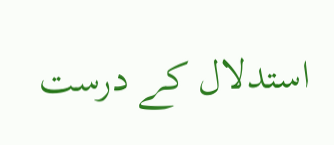استدلال کے درست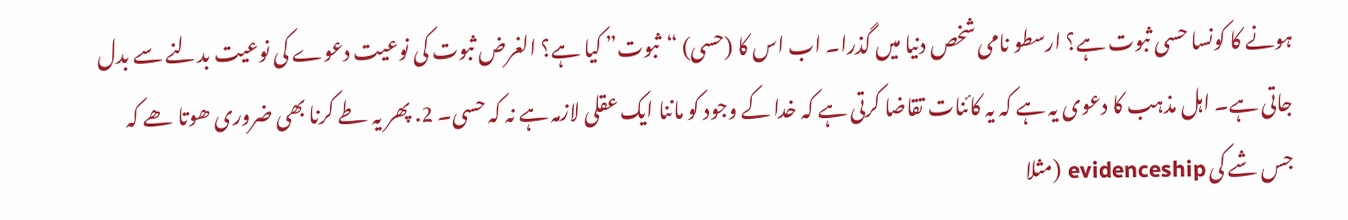ہونے کا کونسا حسی ثبوت ہے؟ ارسطو نامی شخص دنیا میں گذرا۔ اب اس کا (حسی) “ثبوت” کیا ہے؟ الغرض ثبوت کی نوعیت دعوے کی نوعیت بدلنے سے بدل جاتی ہے۔ اہل مذہب کا دعوی یہ ہے کہ یہ کائنات تقاضا کرتی ہے کہ خدا کے وجود کو ماننا ایک عقلی لازمہ ہے نہ کہ حسی۔ 2. پھر یہ طے کرنا بھی ضروری ھوتا ھے کہ جس شے کی evidenceship (مثلا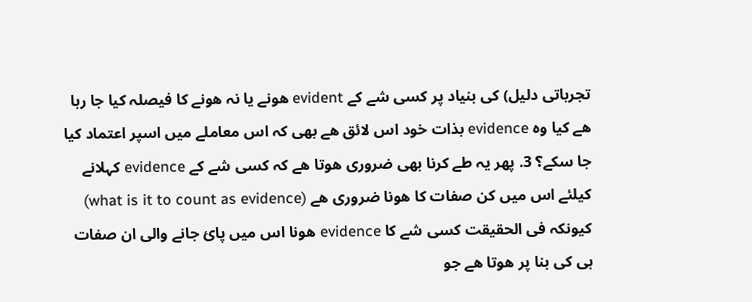تجرباتی دلیل) کی بنیاد پر کسی شے کے evident ھونے یا نہ ھونے کا فیصلہ کیا جا رہا ھے کیا وہ evidence بذات خود اس لائق ھے بھی کہ اس معاملے میں اسپر اعتماد کیا جا سکے؟ 3. پھر یہ طے کرنا بھی ضروری ھوتا ھے کہ کسی شے کے evidence کہلانے کیلئے اس میں کن صفات کا ھونا ضروری ھے (what is it to count as evidence) کیونکہ فی الحقیقت کسی شے کا evidence ھونا اس میں پائ جانے والی ان صفات ہی کی بنا پر ھوتا ھے جو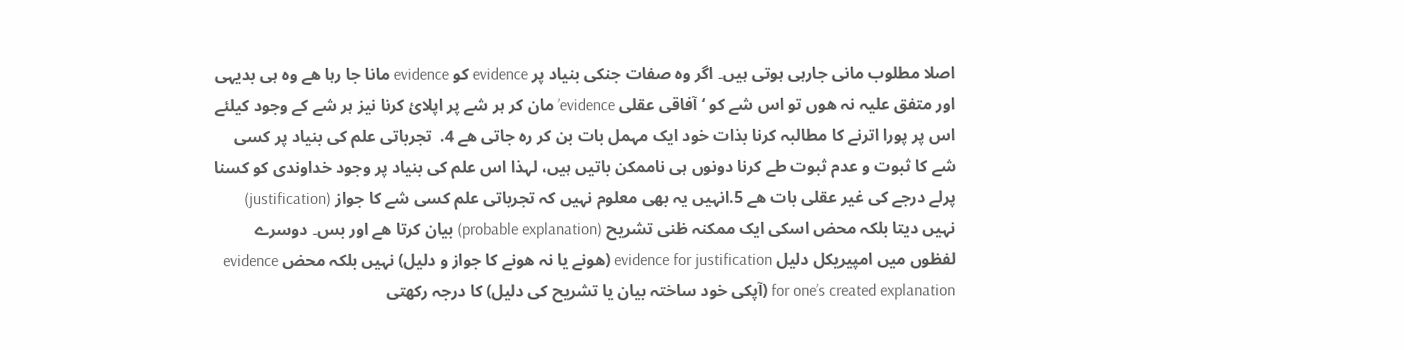اصلا مطلوب مانی جارہی ہوتی ہیں۔ اگر وہ صفات جنکی بنیاد پر evidence کو evidence مانا جا رہا ھے وہ ہی بدیہی اور متفق علیہ نہ ھوں تو اس شے کو ‘آفاقی عقلی evidence’ مان کر ہر شے پر اپلائ کرنا نیز ہر شے کے وجود کیلئے اس پر پورا اترنے کا مطالبہ کرنا بذات خود ایک مہمل بات بن کر رہ جاتی ھے 4.  تجرباتی علم کی بنیاد پر کسی شے کا ثبوت و عدم ثبوت طے کرنا دونوں ہی ناممکن باتیں ہیں، لہذا اس علم کی بنیاد پر وجود خداوندی کو کسنا پرلے درجے کی غیر عقلی بات ھے 5.انہیں یہ بھی معلوم نہیں کہ تجرباتی علم کسی شے کا جواز (justification) نہیں دیتا بلکہ محض اسکی ایک ممکنہ ظنی تشریح (probable explanation) بیان کرتا ھے اور بس۔ دوسرے لفظوں میں امپیریکل دلیل evidence for justification (ھونے یا نہ ھونے کا جواز و دلیل) نہیں بلکہ محض evidence for one’s created explanation (آپکی خود ساختہ بیان یا تشریح کی دلیل) کا درجہ رکھتی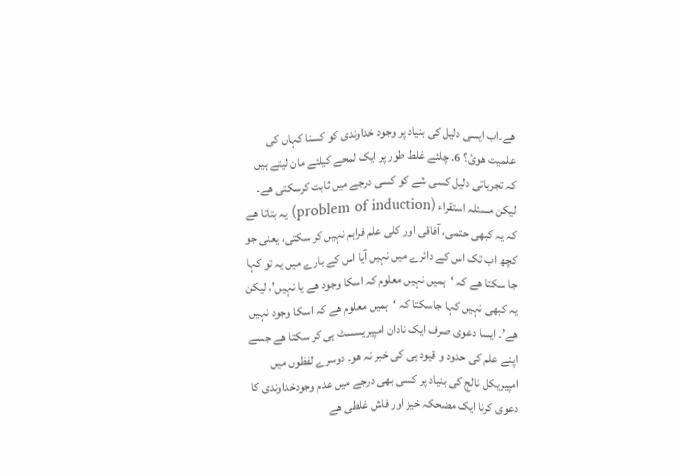ھے۔اب ایسی دلیل کی بنیاد پر وجود خداوندی کو کسنا کہاں کی علمیت ھوئ؟ 6. چلئے غلط طور پر ایک لمحے کیلئے مان لیتے ہیں کہ تجرباتی دلیل کسی شے کو کسی درجے میں ثابت کرسکتی ھے۔ لیکن مسئلہ استقراء (problem of induction) یہ بتاتا ھے کہ یہ کبھی حتمی، آفاقی اور کلی علم فراہم نہیں کر سکتی، یعنی جو کچھ اب تک اس کے دائرے میں نہیں آیا اس کے بارے میں یہ تو کہا جا سکتا ھے کہ ‘ہمیں نہیں معلوم کہ اسکا وجود ھے یا نہیں’، لیکن یہ کبھی نہیں کہا جاسکتا کہ ‘ہمیں معلوم ھے کہ اسکا وجود نہیں ھے’۔ ایسا دعوی صرف ایک نادان امپیریسسٹ ہی کر سکتا ھے جسے اپنے علم کی حدود و قیود ہی کی خبر نہ ھو۔ دوسرے لفظوں میں امپیریکل نالج کی بنیاد پر کسی بھی درجے میں عدم وجودخداوندی کا دعوی کرنا ایک مضحکہ خیز اور فاش غلطی ھے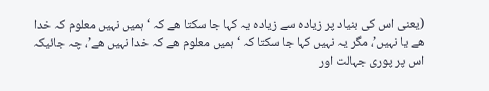(یعنی اس کی بنیاد پر زیادہ سے زیادہ یہ کہا جا سکتا ھے کہ ‘ہمیں نہیں معلوم کہ خدا ھے یا نہیں’، مگر یہ نہیں کہا جا سکتا کہ ‘ہمیں معلوم ھے کہ خدا نہیں ھے’، چہ جائیکہ اس پر پوری جہالت اور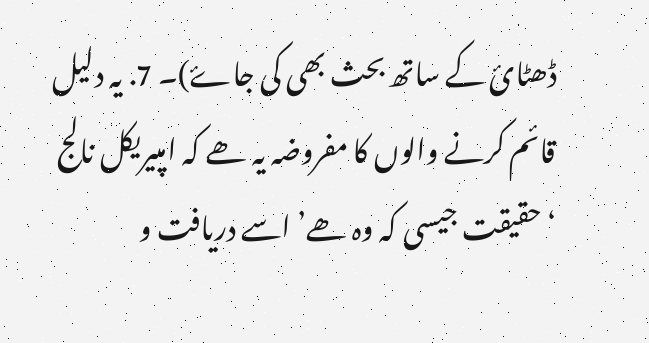ڈھٹائ کے ساتھ بحث بھی کی جاۓ)۔ 7. یہ دلیل قائم کرنے والوں کا مفروضہ یہ ھے کہ امپیریکل نالج ‘حقیقت جیسی کہ وہ ھے’ اسے دریافت و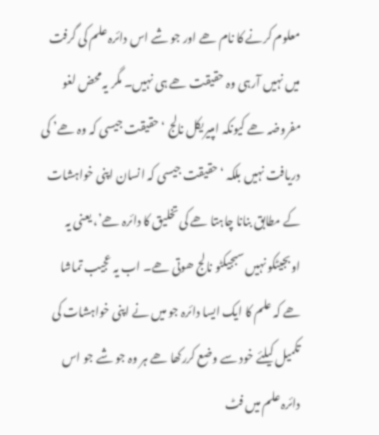معلوم کرنے کا نام ھے اور جو شے اس دائرہ علم کی گرفت میں نہیں آرہی وہ حقیقت ھے ہی نہیں۔ مگر یہ محض لغو مفروضہ ھے کیونکہ امپیریکل نالج ‘حقیقت جیسی کہ وہ ھے’ کی دریافت نہیں بلکہ ‘حقیقت جیسی کہ انسان اپنی خواہشات کے مطابق بنانا چاہتا ھے کی تخلیق کا دائرہ ھے’، یعنی یہ اوبجیٹکو نہیں سبجیکٹو نالج ھوتی ھے۔ اب یہ عجیب تماشا ھے کہ علم کا ایک ایسا دائرہ جو میں نے اپنی خواہشات کی تکمیل کیلئے خود سے وضع کررکھا ھے ہر وہ جو شے جو اس دائرہ علم میں فٹ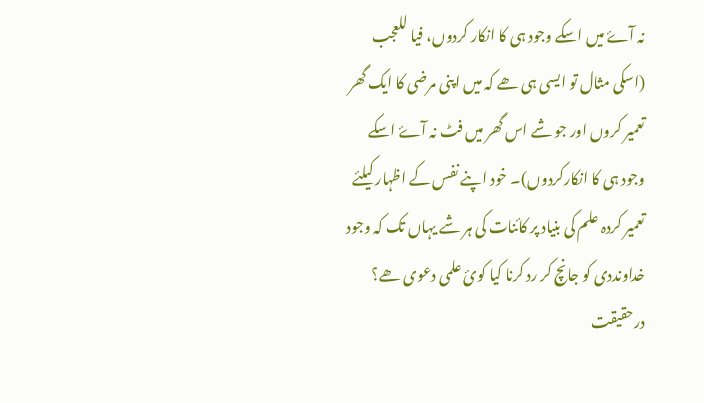نہ آۓ میں اسکے وجود ہی کا انکار کردوں، فیا للعجب (اسکی مثال تو ایسی ہی ھے کہ میں اپنی مرضی کا ایک گھر تعمیر کروں اور جو شے اس گھر میں فٹ نہ آۓ اسکے وجود ہی کا انکارکردوں)۔ خود اپنے نفس کے اظہار کیلئے تعمیر کردہ علم کی بنیاد پر کائنات کی ہر شے یہاں تک کہ وجود خداونددی کو جانچ کر رد کرنا کیا کوئ علمی دعوی ھے؟ درحقیقت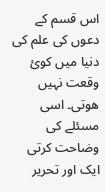اس قسم کے دعوں کی علم کی دنیا میں کوئ وقعت نہیں ھوتی۔ اسی مسئلے کی وضاحت کرتی ایک اور تحریر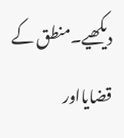دیکھیے۔منطق کے قضایااور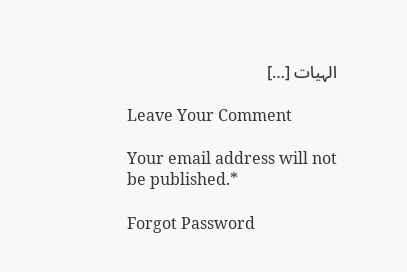الہیات […]

Leave Your Comment

Your email address will not be published.*

Forgot Password